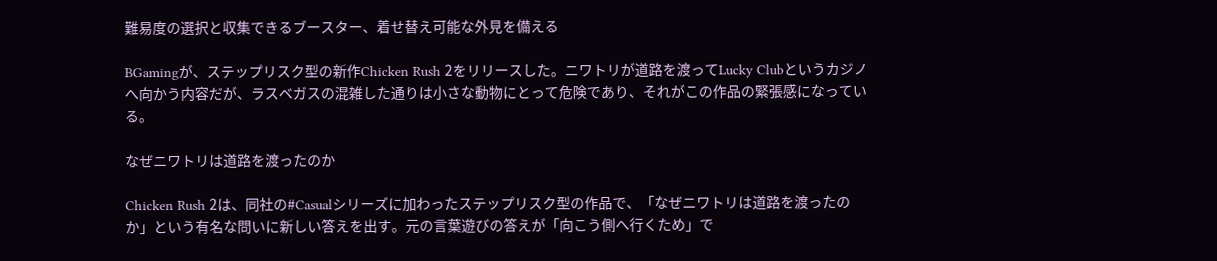難易度の選択と収集できるブースター、着せ替え可能な外見を備える

BGamingが、ステップリスク型の新作Chicken Rush 2をリリースした。ニワトリが道路を渡ってLucky Clubというカジノへ向かう内容だが、ラスベガスの混雑した通りは小さな動物にとって危険であり、それがこの作品の緊張感になっている。

なぜニワトリは道路を渡ったのか

Chicken Rush 2は、同社の#Casualシリーズに加わったステップリスク型の作品で、「なぜニワトリは道路を渡ったのか」という有名な問いに新しい答えを出す。元の言葉遊びの答えが「向こう側へ行くため」で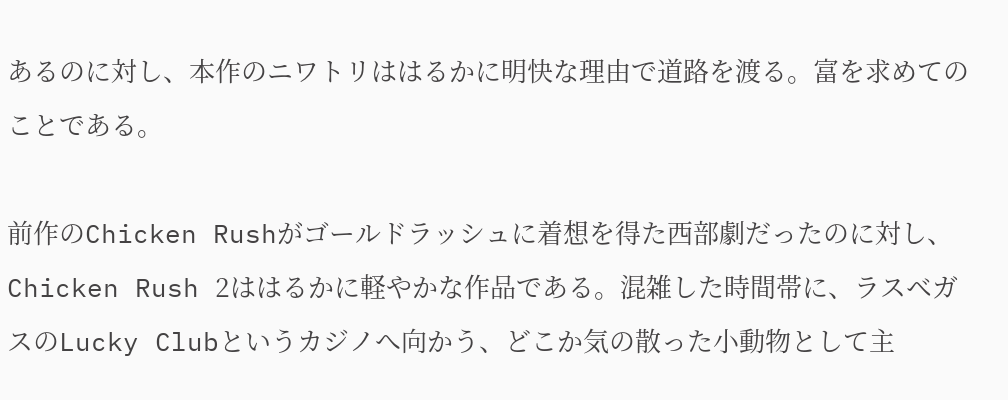あるのに対し、本作のニワトリははるかに明快な理由で道路を渡る。富を求めてのことである。

前作のChicken Rushがゴールドラッシュに着想を得た西部劇だったのに対し、Chicken Rush 2ははるかに軽やかな作品である。混雑した時間帯に、ラスベガスのLucky Clubというカジノへ向かう、どこか気の散った小動物として主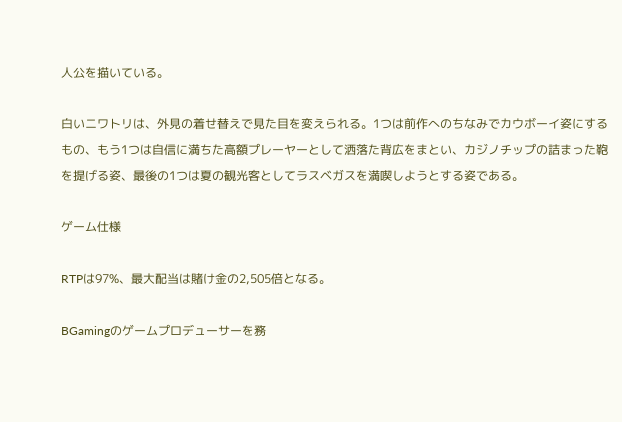人公を描いている。

白いニワトリは、外見の着せ替えで見た目を変えられる。1つは前作へのちなみでカウボーイ姿にするもの、もう1つは自信に満ちた高額プレーヤーとして洒落た背広をまとい、カジノチップの詰まった鞄を提げる姿、最後の1つは夏の観光客としてラスベガスを満喫しようとする姿である。

ゲーム仕様

RTPは97%、最大配当は賭け金の2,505倍となる。

BGamingのゲームプロデューサーを務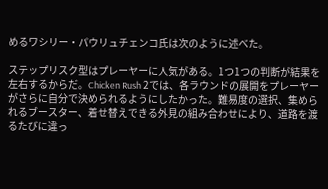めるワシリー・パウリュチェンコ氏は次のように述べた。

ステップリスク型はプレーヤーに人気がある。1つ1つの判断が結果を左右するからだ。Chicken Rush 2では、各ラウンドの展開をプレーヤーがさらに自分で決められるようにしたかった。難易度の選択、集められるブースター、着せ替えできる外見の組み合わせにより、道路を渡るたびに違っ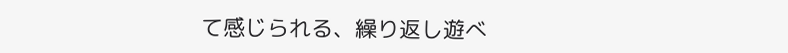て感じられる、繰り返し遊べ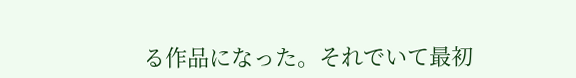る作品になった。それでいて最初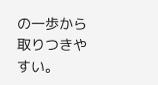の一歩から取りつきやすい。